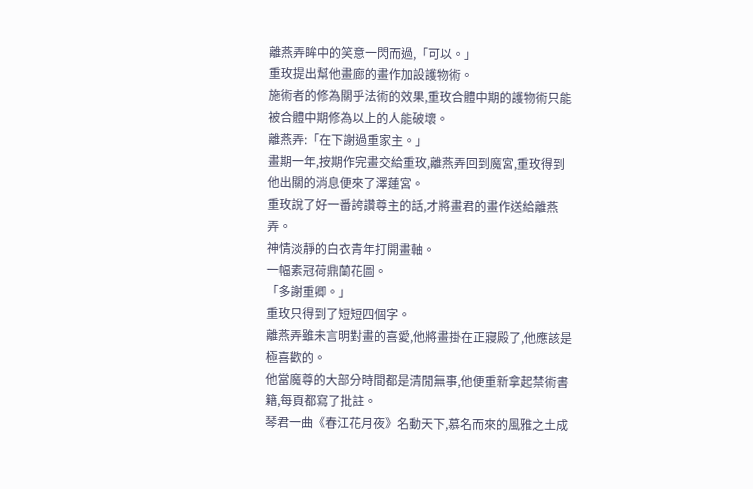離燕弄眸中的笑意一閃而過,「可以。」
重玫提出幫他畫廊的畫作加設護物術。
施術者的修為關乎法術的效果,重玫合體中期的護物術只能被合體中期修為以上的人能破壞。
離燕弄:「在下謝過重家主。」
畫期一年,按期作完畫交給重玫,離燕弄回到魔宮,重玫得到他出關的消息便來了澤蓮宮。
重玫說了好一番誇讚尊主的話,才將畫君的畫作送給離燕弄。
神情淡靜的白衣青年打開畫軸。
一幅素冠荷鼎蘭花圖。
「多謝重卿。」
重玫只得到了短短四個字。
離燕弄雖未言明對畫的喜愛,他將畫掛在正寢殿了,他應該是極喜歡的。
他當魔尊的大部分時間都是清閒無事,他便重新拿起禁術書籍,每頁都寫了批註。
琴君一曲《春江花月夜》名動天下,慕名而來的風雅之土成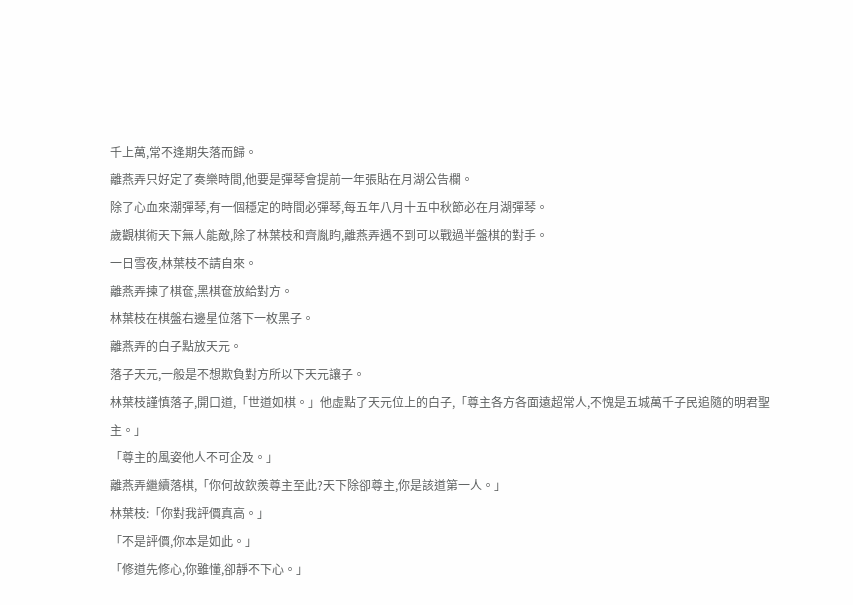千上萬,常不逢期失落而歸。
離燕弄只好定了奏樂時間,他要是彈琴會提前一年張貼在月湖公告欄。
除了心血來潮彈琴,有一個穩定的時間必彈琴,每五年八月十五中秋節必在月湖彈琴。
歲觀棋術天下無人能敵,除了林葉枝和齊胤盷,離燕弄遇不到可以戰過半盤棋的對手。
一日雪夜,林葉枝不請自來。
離燕弄揀了棋奩,黑棋奩放給對方。
林葉枝在棋盤右邊星位落下一枚黑子。
離燕弄的白子點放天元。
落子天元,一般是不想欺負對方所以下天元讓子。
林葉枝謹慎落子,開口道,「世道如棋。」他虛點了天元位上的白子,「尊主各方各面遠超常人,不愧是五城萬千子民追隨的明君聖主。」
「尊主的風姿他人不可企及。」
離燕弄繼續落棋,「你何故欽羨尊主至此?天下除卻尊主,你是該道第一人。」
林葉枝:「你對我評價真高。」
「不是評價,你本是如此。」
「修道先修心,你雖懂,卻靜不下心。」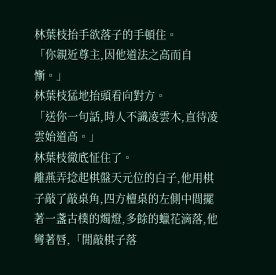林葉枝抬手欲落子的手頓住。
「你親近尊主,因他道法之高而自慚。」
林葉枝猛地抬頭看向對方。
「送你一句話,時人不識凌雲木,直待凌雲始道高。」
林葉枝徹底怔住了。
離燕弄捻起棋盤天元位的白子,他用棋子敲了敲桌角,四方檀桌的左側中間擺著一盞古樸的燭燈,多餘的蠟花滴落,他彎著唇,「閒敲棋子落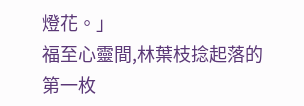燈花。」
福至心靈間,林葉枝捻起落的第一枚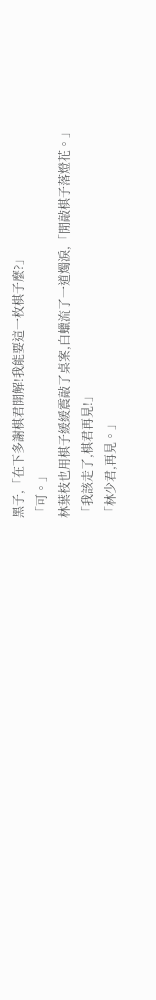黑子,「在下多謝棋君開解!我能要這一枚棋子麼?」
「可。」
林葉枝也用棋子緩緩震敲了桌案,白蠟流了一道燭淚,「閒敲棋子落燈花。」
「我該走了,棋君再見!」
「林少君,再見。」